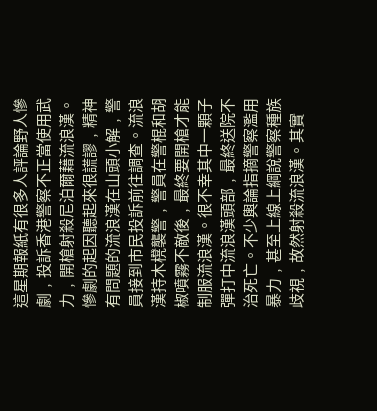這星期報紙有很多人評論野人慘劇﹐投訴香港警察不正當使用武力﹐開槍射殺尼泊爾藉流浪漢。慘劇的起因聽起來很謊謬﹐精神有問題的流浪漢在山頭小解﹐警員接到市民投訴前往調查。流浪漢持木櫈襲警﹐警員在警棍和胡椒噴霧不敵後﹐最終要開槍才能制服流浪漢。很不幸其中一顆子彈打中流浪漢頭部﹐最終送院不治死亡。不少輿論指摘警察濫用暴力﹐甚至上線上綱說警察種族歧視﹐故然射殺流浪漢。其實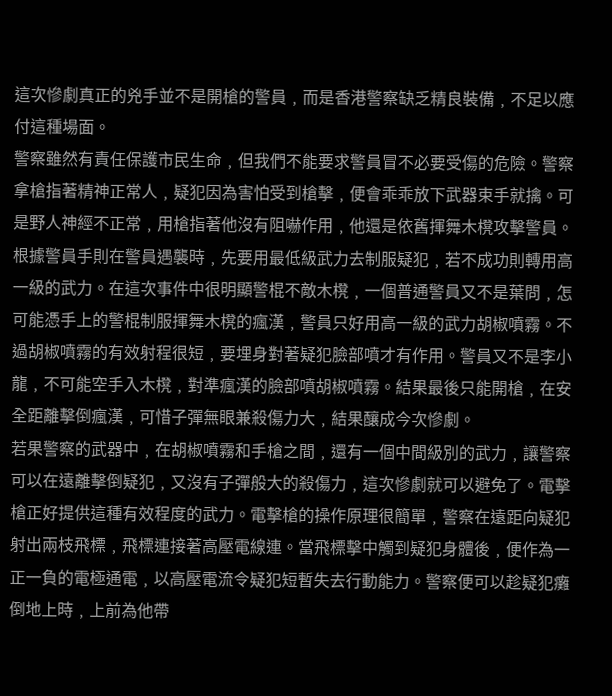這次慘劇真正的兇手並不是開槍的警員﹐而是香港警察缺乏精良裝備﹐不足以應付這種場面。
警察雖然有責任保護市民生命﹐但我們不能要求警員冒不必要受傷的危險。警察拿槍指著精神正常人﹐疑犯因為害怕受到槍擊﹐便會乖乖放下武器束手就擒。可是野人神經不正常﹐用槍指著他沒有阻嚇作用﹐他還是依舊揮舞木櫈攻擊警員。根據警員手則在警員遇襲時﹐先要用最低級武力去制服疑犯﹐若不成功則轉用高一級的武力。在這次事件中很明顯警棍不敵木櫈﹐一個普通警員又不是葉問﹐怎可能憑手上的警棍制服揮舞木櫈的瘋漢﹐警員只好用高一級的武力胡椒噴霧。不過胡椒噴霧的有效射程很短﹐要埋身對著疑犯臉部噴才有作用。警員又不是李小龍﹐不可能空手入木櫈﹐對準瘋漢的臉部噴胡椒噴霧。結果最後只能開槍﹐在安全距離擊倒瘋漢﹐可惜子彈無眼兼殺傷力大﹐結果釀成今次慘劇。
若果警察的武器中﹐在胡椒噴霧和手槍之間﹐還有一個中間級別的武力﹐讓警察可以在遠離擊倒疑犯﹐又沒有子彈般大的殺傷力﹐這次慘劇就可以避免了。電擊槍正好提供這種有效程度的武力。電擊槍的操作原理很簡單﹐警察在遠距向疑犯射出兩枝飛標﹐飛標連接著高壓電線連。當飛標擊中觸到疑犯身體後﹐便作為一正一負的電極通電﹐以高壓電流令疑犯短暫失去行動能力。警察便可以趁疑犯癱倒地上時﹐上前為他帶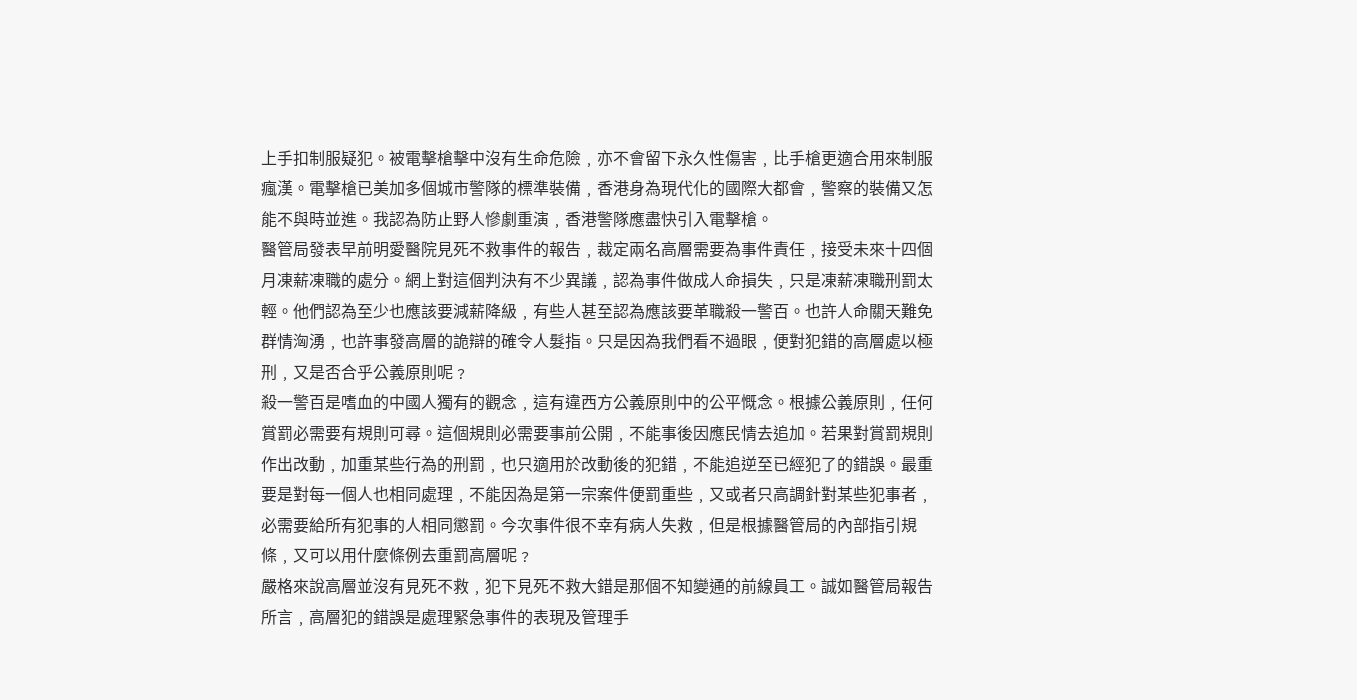上手扣制服疑犯。被電擊槍擊中沒有生命危險﹐亦不會留下永久性傷害﹐比手槍更適合用來制服瘋漢。電擊槍已美加多個城市警隊的標準裝備﹐香港身為現代化的國際大都會﹐警察的裝備又怎能不與時並進。我認為防止野人慘劇重演﹐香港警隊應盡快引入電擊槍。
醫管局發表早前明愛醫院見死不救事件的報告﹐裁定兩名高層需要為事件責任﹐接受未來十四個月凍薪凍職的處分。網上對這個判決有不少異議﹐認為事件做成人命損失﹐只是凍薪凍職刑罰太輕。他們認為至少也應該要減薪降級﹐有些人甚至認為應該要革職殺一警百。也許人命關天難免群情洶湧﹐也許事發高層的詭辯的確令人髮指。只是因為我們看不過眼﹐便對犯錯的高層處以極刑﹐又是否合乎公義原則呢﹖
殺一警百是嗜血的中國人獨有的觀念﹐這有違西方公義原則中的公平慨念。根據公義原則﹐任何賞罰必需要有規則可尋。這個規則必需要事前公開﹐不能事後因應民情去追加。若果對賞罰規則作出改動﹐加重某些行為的刑罰﹐也只適用於改動後的犯錯﹐不能追逆至已經犯了的錯誤。最重要是對每一個人也相同處理﹐不能因為是第一宗案件便罰重些﹐又或者只高調針對某些犯事者﹐必需要給所有犯事的人相同懲罰。今次事件很不幸有病人失救﹐但是根據醫管局的內部指引規條﹐又可以用什麼條例去重罰高層呢﹖
嚴格來說高層並沒有見死不救﹐犯下見死不救大錯是那個不知變通的前線員工。誠如醫管局報告所言﹐高層犯的錯誤是處理緊急事件的表現及管理手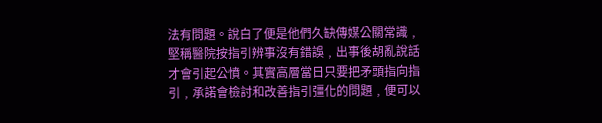法有問題。說白了便是他們久缺傳媒公關常識﹐堅稱醫院按指引辨事沒有錯誤﹐出事後胡亂說話才會引起公憤。其實高層當日只要把矛頭指向指引﹐承諾會檢討和改善指引彊化的問題﹐便可以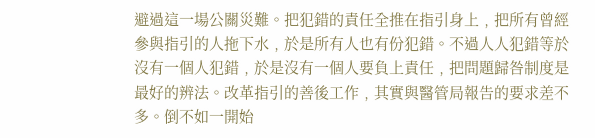避過這一場公關災難。把犯錯的責任全推在指引身上﹐把所有曾經參與指引的人拖下水﹐於是所有人也有份犯錯。不過人人犯錯等於沒有一個人犯錯﹐於是沒有一個人要負上責任﹐把問題歸咎制度是最好的辨法。改革指引的善後工作﹐其實與醫管局報告的要求差不多。倒不如一開始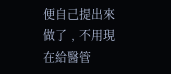便自己提出來做了﹐不用現在給醫管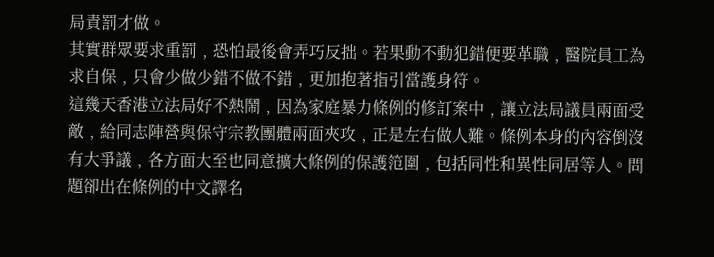局責罰才做。
其實群眾要求重罰﹐恐怕最後會弄巧反拙。若果動不動犯錯便要革職﹐醫院員工為求自保﹐只會少做少錯不做不錯﹐更加抱著指引當護身符。
這幾天香港立法局好不熱鬧﹐因為家庭暴力條例的修訂案中﹐讓立法局議員兩面受敵﹐給同志陣營與保守宗教團體兩面夾攻﹐正是左右做人難。條例本身的內容倒沒有大爭議﹐各方面大至也同意擴大條例的保護笵圍﹐包括同性和異性同居等人。問題卻出在條例的中文譯名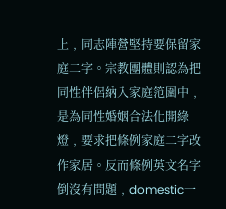上﹐同志陣營堅持要保留家庭二字。宗教團體則認為把同性伴侶納入家庭笵圍中﹐是為同性婚姻合法化開綠燈﹐要求把條例家庭二字改作家居。反而條例英文名字倒沒有問題﹐domestic一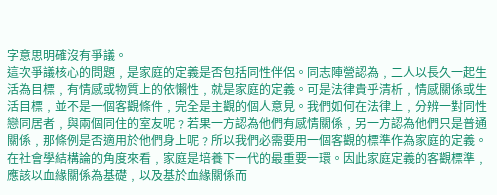字意思明確沒有爭議。
這次爭議核心的問題﹐是家庭的定義是否包括同性伴侶。同志陣營認為﹐二人以長久一起生活為目標﹐有情感或物質上的依懶性﹐就是家庭的定義。可是法律貴乎清析﹐情感關係或生活目標﹐並不是一個客觀條件﹐完全是主觀的個人意見。我們如何在法律上﹐分辨一對同性戀同居者﹐與兩個同住的室友呢﹖若果一方認為他們有感情關係﹐另一方認為他們只是普通關係﹐那條例是否適用於他們身上呢﹖所以我們必需要用一個客觀的標準作為家庭的定義。
在社會學結構論的角度來看﹐家庭是培養下一代的最重要一環。因此家庭定義的客觀標準﹐應該以血緣關係為基礎﹐以及基於血緣關係而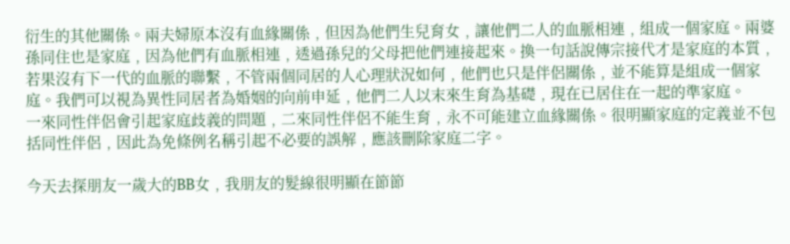衍生的其他關係。兩夫婦原本沒有血緣關係﹐但因為他們生兒育女﹐讓他們二人的血脈相連﹐組成一個家庭。兩婆孫同住也是家庭﹐因為他們有血脈相連﹐透過孫兒的父母把他們連接起來。換一句話說傳宗接代才是家庭的本質﹐若果沒有下一代的血脈的聯繫﹐不管兩個同居的人心理狀況如何﹐他們也只是伴侶關係﹐並不能算是組成一個家庭。我們可以視為異性同居者為婚姻的向前申延﹐他們二人以末來生育為基礎﹐現在已居住在一起的準家庭。
一來同性伴侶會引起家庭歧義的問題﹐二來同性伴侶不能生育﹐永不可能建立血緣關係。很明顯家庭的定義並不包括同性伴侶﹐因此為免條例名稱引起不必要的誤解﹐應該刪除家庭二字。

今天去探朋友一歲大的BB女﹐我朋友的髮線很明顯在節節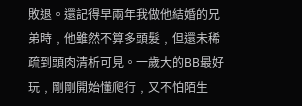敗退。還記得早兩年我做他結婚的兄弟時﹐他雖然不算多頭髮﹐但還未稀疏到頭肉清析可見。一歲大的BB最好玩﹐剛剛開始懂爬行﹐又不怕陌生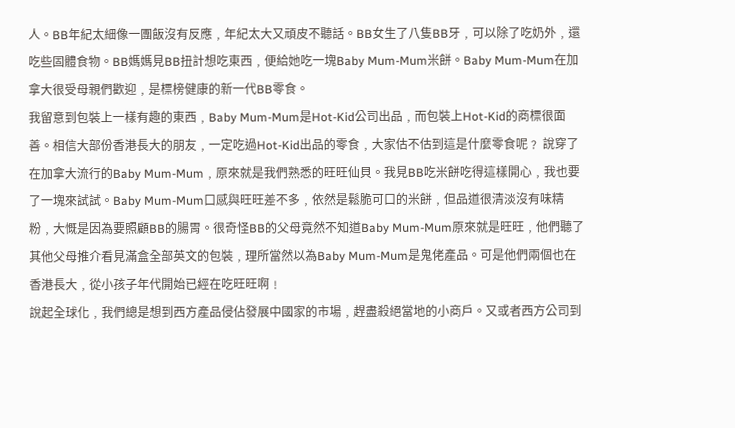人。BB年紀太細像一團飯沒有反應﹐年紀太大又頑皮不聽話。BB女生了八隻BB牙﹐可以除了吃奶外﹐還吃些固體食物。BB媽媽見BB扭計想吃東西﹐便給她吃一塊Baby Mum-Mum米餅。Baby Mum-Mum在加拿大很受母親們歡迎﹐是標榜健康的新一代BB零食。
我留意到包裝上一樣有趣的東西﹐Baby Mum-Mum是Hot-Kid公司出品﹐而包裝上Hot-Kid的商標很面善。相信大部份香港長大的朋友﹐一定吃過Hot-Kid出品的零食﹐大家估不估到這是什麼零食呢﹖ 說穿了在加拿大流行的Baby Mum-Mum﹐原來就是我們熟悉的旺旺仙貝。我見BB吃米餅吃得這樣開心﹐我也要了一塊來試試。Baby Mum-Mum口感與旺旺差不多﹐依然是鬆脆可口的米餅﹐但品道很清淡沒有味精粉﹐大慨是因為要照顧BB的腸胃。很奇怪BB的父母竟然不知道Baby Mum-Mum原來就是旺旺﹐他們聽了其他父母推介看見滿盒全部英文的包裝﹐理所當然以為Baby Mum-Mum是鬼佬產品。可是他們兩個也在香港長大﹐從小孩子年代開始已經在吃旺旺啊﹗
說起全球化﹐我們總是想到西方產品侵佔發展中國家的市場﹐趕盡殺絕當地的小商戶。又或者西方公司到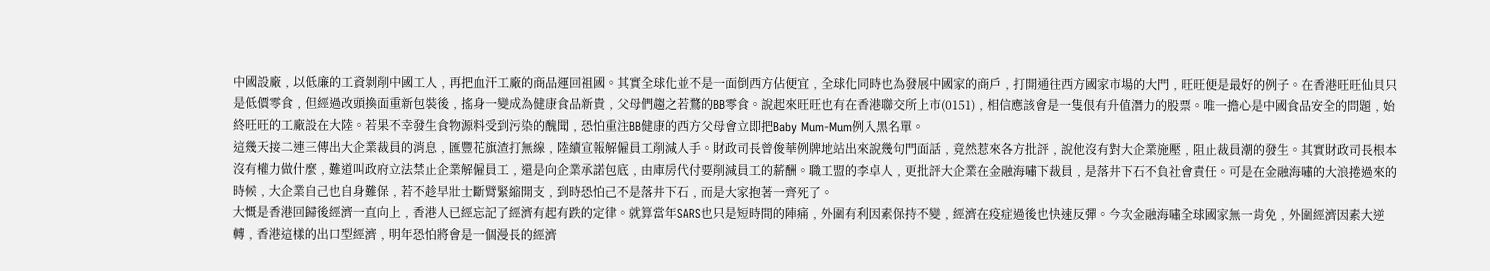中國設廠﹐以低廉的工資剝削中國工人﹐再把血汗工廠的商品運回祖國。其實全球化並不是一面倒西方佔便宜﹐全球化同時也為發展中國家的商戶﹐打開通往西方國家市場的大門﹐旺旺便是最好的例子。在香港旺旺仙貝只是低價零食﹐但經過改頭換面重新包裝後﹐搖身一變成為健康食品新貴﹐父母們趨之若鶩的BB零食。說起來旺旺也有在香港聯交所上市(0151)﹐相信應該會是一隻佷有升值潛力的股票。唯一擔心是中國食品安全的問題﹐始終旺旺的工廠設在大陸。若果不幸發生食物源料受到污染的醜聞﹐恐怕重注BB健康的西方父母會立即把Baby Mum-Mum例入黑名單。
這幾天接二連三傳出大企業裁員的消息﹐匯豐花旗渣打無線﹐陸續宣報解僱員工削減人手。財政司長曾俊華例牌地站出來說幾句門面話﹐竟然惹來各方批評﹐說他沒有對大企業施壓﹐阻止裁員潮的發生。其實財政司長根本沒有權力做什麼﹐難道叫政府立法禁止企業解僱員工﹐還是向企業承諾包底﹐由庫房代付要削減員工的薪酬。職工盟的李卓人﹐更批評大企業在金融海嘯下裁員﹐是落井下石不負社會責任。可是在金融海嘯的大浪捲過來的時候﹐大企業自己也自身難保﹐若不趁早壯士斷臂緊縮開支﹐到時恐怕己不是落井下石﹐而是大家抱著一齊死了。
大慨是香港回歸後經濟一直向上﹐香港人已經忘記了經濟有起有跌的定律。就算當年SARS也只是短時間的陣痛﹐外圍有利因素保持不變﹐經濟在疫症過後也快速反彈。今次金融海嘯全球國家無一肯免﹐外圍經濟因素大逆轉﹐香港這樣的出口型經濟﹐明年恐怕將會是一個漫長的經濟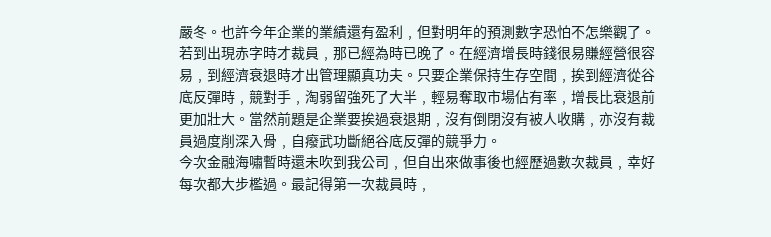嚴冬。也許今年企業的業績還有盈利﹐但對明年的預測數字恐怕不怎樂觀了。若到出現赤字時才裁員﹐那已經為時已晚了。在經濟增長時錢很易賺經營很容易﹐到經濟衰退時才出管理顯真功夫。只要企業保持生存空間﹐挨到經濟從谷底反彈時﹐競對手﹐淘弱留強死了大半﹐輕易奪取市場佔有率﹐增長比衰退前更加壯大。當然前題是企業要挨過衰退期﹐沒有倒閉沒有被人收購﹐亦沒有裁員過度削深入骨﹐自癈武功斷絕谷底反彈的競爭力。
今次金融海嘯暫時還未吹到我公司﹐但自出來做事後也經歷過數次裁員﹐幸好每次都大步檻過。最記得第一次裁員時﹐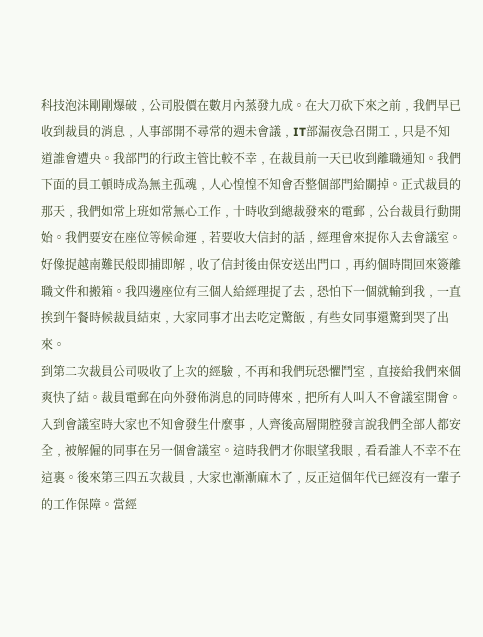科技泡沬剛剛爆破﹐公司股價在數月內蒸發九成。在大刀砍下來之前﹐我們早已收到裁員的消息﹐人事部開不尋常的週未會議﹐IT部漏夜急召開工﹐只是不知道誰會遭央。我部門的行政主管比較不幸﹐在裁員前一天已收到離職通知。我們下面的員工頓時成為無主孤魂﹐人心惶惶不知會否整個部門給關掉。正式裁員的那天﹐我們如常上班如常無心工作﹐十時收到總裁發來的電郵﹐公台裁員行動開始。我們要安在座位等候命運﹐若要收大信封的話﹐經理會來捉你入去會議室。好像捉越南難民般即捕即解﹐收了信封後由保安送出門口﹐再約個時間回來簽離職文件和搬箱。我四邊座位有三個人給經理捉了去﹐恐怕下一個就輸到我﹐一直挨到午餐時候裁員結束﹐大家同事才出去吃定驚飯﹐有些女同事還驚到哭了出來。
到第二次裁員公司吸收了上次的經驗﹐不再和我們玩恐懼鬥室﹐直接給我們來個爽快了結。裁員電郵在向外發佈消息的同時傳來﹐把所有人叫入不會議室開會。入到會議室時大家也不知會發生什麼事﹐人齊後高層開腔發言說我們全部人都安全﹐被解僱的同事在另一個會議室。這時我們才你眼望我眼﹐看看誰人不幸不在這裏。後來第三四五次裁員﹐大家也漸漸麻木了﹐反正這個年代已經沒有一輩子的工作保障。當經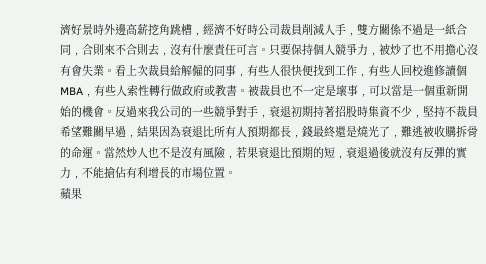濟好景時外邊高薪挖角跳槽﹐經濟不好時公司裁員削減人手﹐雙方關係不過是一紙合同﹐合則來不合則去﹐沒有什麼責任可言。只要保持個人競爭力﹐被炒了也不用擔心沒有會失業。看上次裁員給解僱的同事﹐有些人很快便找到工作﹐有些人回校進修讀個MBA﹐有些人索性轉行做政府或教書。被裁員也不一定是壞事﹐可以當是一個重新開始的機會。反過來我公司的一些競爭對手﹐衰退初期持著招股時集資不少﹐堅持不裁員希望難關早過﹐結果因為衰退比所有人預期都長﹐錢最終還是燒光了﹐難逃被收購拆骨的命運。當然炒人也不是沒有風險﹐若果衰退比預期的短﹐衰退過後就沒有反彈的實力﹐不能搶佔有利增長的市場位置。
蘋果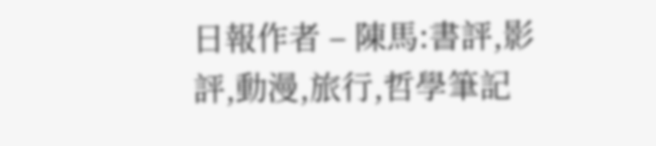日報作者 – 陳馬:書評,影評,動漫,旅行,哲學筆記